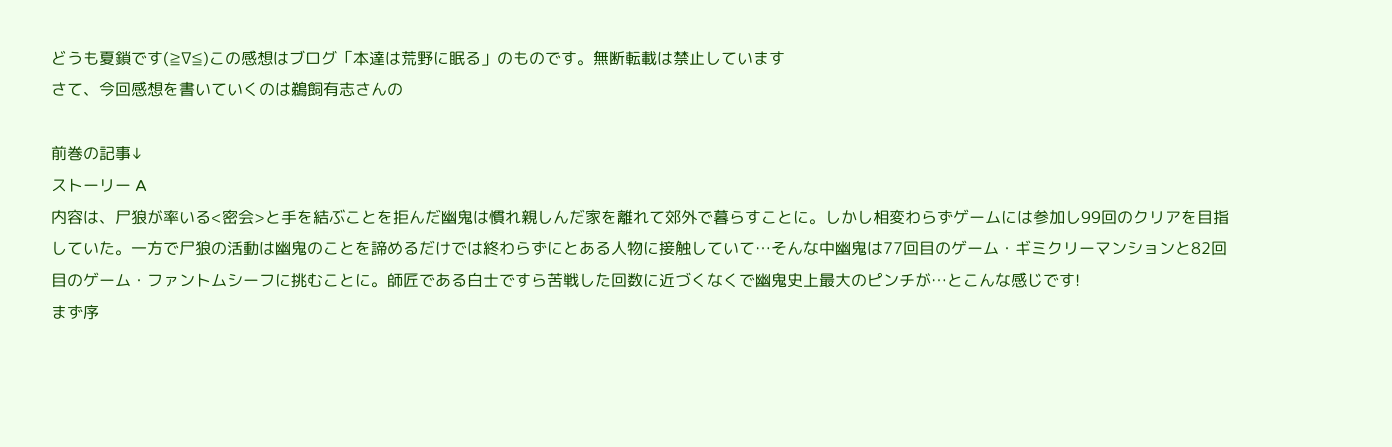どうも夏鎖です(≧∇≦)この感想はブログ「本達は荒野に眠る」のものです。無断転載は禁止しています
さて、今回感想を書いていくのは鵜飼有志さんの

前巻の記事↓
ストーリー A
内容は、尸狼が率いる<密会>と手を結ぶことを拒んだ幽鬼は慣れ親しんだ家を離れて郊外で暮らすことに。しかし相変わらずゲームには参加し99回のクリアを目指していた。一方で尸狼の活動は幽鬼のことを諦めるだけでは終わらずにとある人物に接触していて…そんな中幽鬼は77回目のゲーム・ギミクリーマンションと82回目のゲーム・ファントムシーフに挑むことに。師匠である白士ですら苦戦した回数に近づくなくで幽鬼史上最大のピンチが…とこんな感じです!
まず序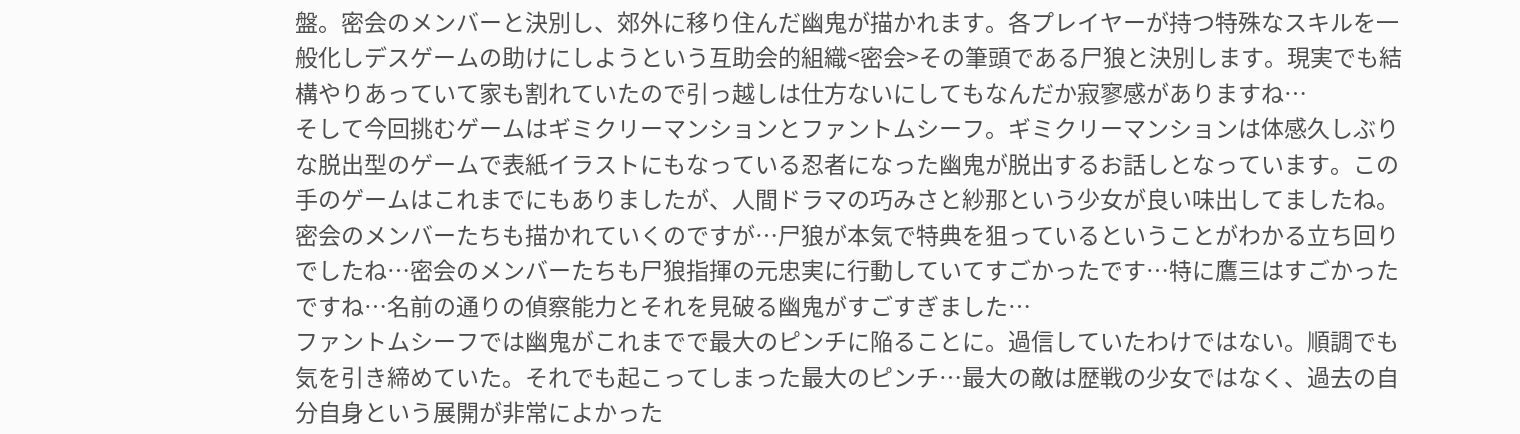盤。密会のメンバーと決別し、郊外に移り住んだ幽鬼が描かれます。各プレイヤーが持つ特殊なスキルを一般化しデスゲームの助けにしようという互助会的組織<密会>その筆頭である尸狼と決別します。現実でも結構やりあっていて家も割れていたので引っ越しは仕方ないにしてもなんだか寂寥感がありますね…
そして今回挑むゲームはギミクリーマンションとファントムシーフ。ギミクリーマンションは体感久しぶりな脱出型のゲームで表紙イラストにもなっている忍者になった幽鬼が脱出するお話しとなっています。この手のゲームはこれまでにもありましたが、人間ドラマの巧みさと紗那という少女が良い味出してましたね。
密会のメンバーたちも描かれていくのですが…尸狼が本気で特典を狙っているということがわかる立ち回りでしたね…密会のメンバーたちも尸狼指揮の元忠実に行動していてすごかったです…特に鷹三はすごかったですね…名前の通りの偵察能力とそれを見破る幽鬼がすごすぎました…
ファントムシーフでは幽鬼がこれまでで最大のピンチに陥ることに。過信していたわけではない。順調でも気を引き締めていた。それでも起こってしまった最大のピンチ…最大の敵は歴戦の少女ではなく、過去の自分自身という展開が非常によかった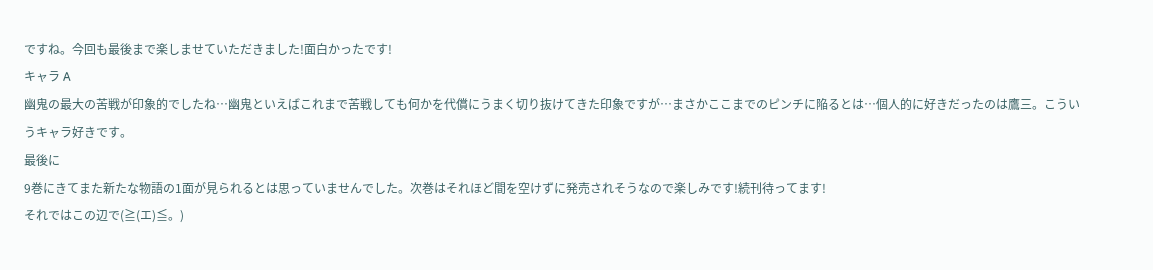ですね。今回も最後まで楽しませていただきました!面白かったです!
キャラ A
幽鬼の最大の苦戦が印象的でしたね…幽鬼といえばこれまで苦戦しても何かを代償にうまく切り抜けてきた印象ですが…まさかここまでのピンチに陥るとは…個人的に好きだったのは鷹三。こういうキャラ好きです。
最後に
9巻にきてまた新たな物語の1面が見られるとは思っていませんでした。次巻はそれほど間を空けずに発売されそうなので楽しみです!続刊待ってます!
それではこの辺で(≧(エ)≦。)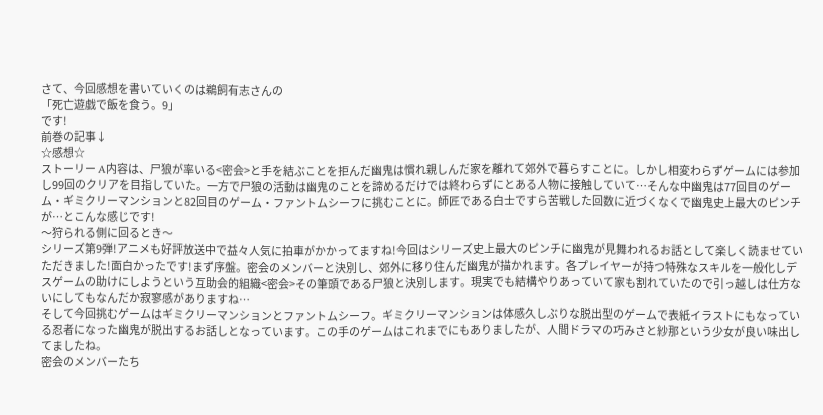さて、今回感想を書いていくのは鵜飼有志さんの
「死亡遊戯で飯を食う。9」
です!
前巻の記事↓
☆感想☆
ストーリー A内容は、尸狼が率いる<密会>と手を結ぶことを拒んだ幽鬼は慣れ親しんだ家を離れて郊外で暮らすことに。しかし相変わらずゲームには参加し99回のクリアを目指していた。一方で尸狼の活動は幽鬼のことを諦めるだけでは終わらずにとある人物に接触していて…そんな中幽鬼は77回目のゲーム・ギミクリーマンションと82回目のゲーム・ファントムシーフに挑むことに。師匠である白士ですら苦戦した回数に近づくなくで幽鬼史上最大のピンチが…とこんな感じです!
〜狩られる側に回るとき〜
シリーズ第9弾!アニメも好評放送中で益々人気に拍車がかかってますね!今回はシリーズ史上最大のピンチに幽鬼が見舞われるお話として楽しく読ませていただきました!面白かったです!まず序盤。密会のメンバーと決別し、郊外に移り住んだ幽鬼が描かれます。各プレイヤーが持つ特殊なスキルを一般化しデスゲームの助けにしようという互助会的組織<密会>その筆頭である尸狼と決別します。現実でも結構やりあっていて家も割れていたので引っ越しは仕方ないにしてもなんだか寂寥感がありますね…
そして今回挑むゲームはギミクリーマンションとファントムシーフ。ギミクリーマンションは体感久しぶりな脱出型のゲームで表紙イラストにもなっている忍者になった幽鬼が脱出するお話しとなっています。この手のゲームはこれまでにもありましたが、人間ドラマの巧みさと紗那という少女が良い味出してましたね。
密会のメンバーたち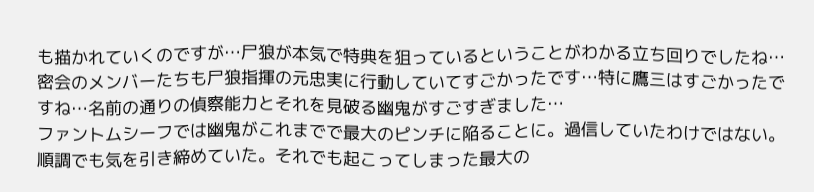も描かれていくのですが…尸狼が本気で特典を狙っているということがわかる立ち回りでしたね…密会のメンバーたちも尸狼指揮の元忠実に行動していてすごかったです…特に鷹三はすごかったですね…名前の通りの偵察能力とそれを見破る幽鬼がすごすぎました…
ファントムシーフでは幽鬼がこれまでで最大のピンチに陥ることに。過信していたわけではない。順調でも気を引き締めていた。それでも起こってしまった最大の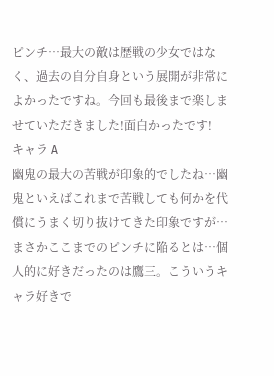ピンチ…最大の敵は歴戦の少女ではなく、過去の自分自身という展開が非常によかったですね。今回も最後まで楽しませていただきました!面白かったです!
キャラ A
幽鬼の最大の苦戦が印象的でしたね…幽鬼といえばこれまで苦戦しても何かを代償にうまく切り抜けてきた印象ですが…まさかここまでのピンチに陥るとは…個人的に好きだったのは鷹三。こういうキャラ好きで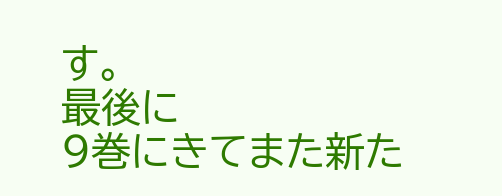す。
最後に
9巻にきてまた新た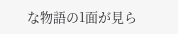な物語の1面が見ら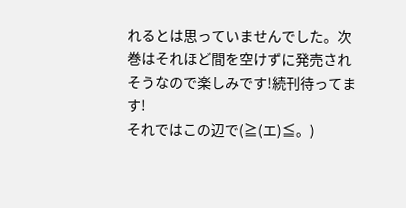れるとは思っていませんでした。次巻はそれほど間を空けずに発売されそうなので楽しみです!続刊待ってます!
それではこの辺で(≧(エ)≦。)